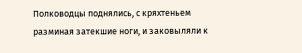Полководцы поднялись, с кряхтеньем разминая затекшие ноги, и заковыляли к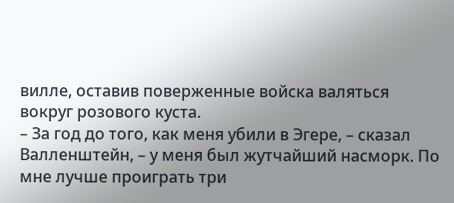вилле, оставив поверженные войска валяться вокруг розового куста.
– За год до того, как меня убили в Эгере, – сказал Валленштейн, – у меня был жутчайший насморк. По мне лучше проиграть три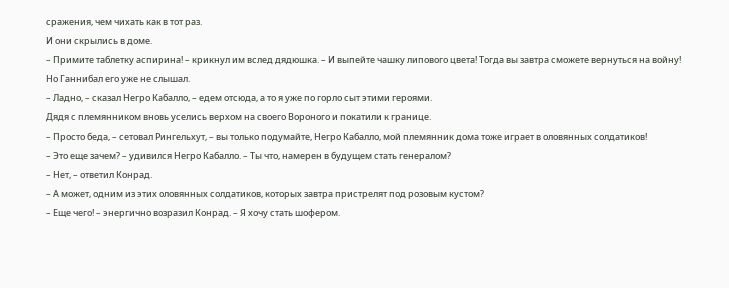сражения, чем чихать как в тот раз.
И они скрылись в доме.
– Примите таблетку аспирина! – крикнул им вслед дядюшка. – И выпейте чашку липового цвета! Тогда вы завтра сможете вернуться на войну!
Но Ганнибал его уже не слышал.
– Ладно, – сказал Негро Кабалло, – едем отсюда, а то я уже по горло сыт этими героями.
Дядя с племянником вновь уселись верхом на своего Вороного и покатили к границе.
– Просто беда, – сетовал Рингельхут, – вы только подумайте, Негро Кабалло, мой племянник дома тоже играет в оловянных солдатиков!
– Это еще зачем? – удивился Негро Кабалло. – Ты что, намерен в будущем стать генералом?
– Нет, – ответил Конрад.
– А может, одним из этих оловянных солдатиков, которых завтра пристрелят под розовым кустом?
– Еще чего! – энергично возразил Конрад. – Я хочу стать шофером.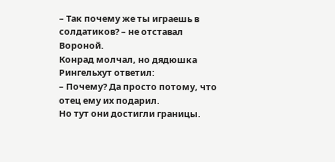– Так почему же ты играешь в солдатиков? – не отставал Вороной.
Конрад молчал, но дядюшка Рингельхут ответил:
– Почему? Да просто потому, что отец ему их подарил.
Но тут они достигли границы.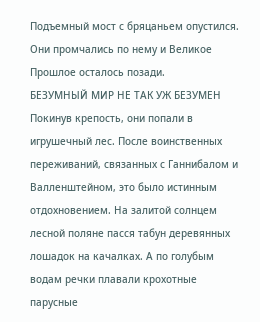Подъемный мост с бряцаньем опустился. Они промчались по нему и Великое Прошлое осталось позади.
БЕЗУМНЫЙ МИР НЕ ТАК УЖ БЕЗУМЕН
Покинув крепость, они попали в игрушечный лес. После воинственных переживаний, связанных с Ганнибалом и Валленштейном, это было истинным отдохновением. На залитой солнцем лесной поляне пасся табун деревянных лошадок на качалках. А по голубым водам речки плавали крохотные парусные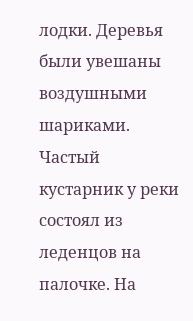лодки. Деревья были увешаны воздушными шариками. Частый кустарник у реки состоял из леденцов на палочке. На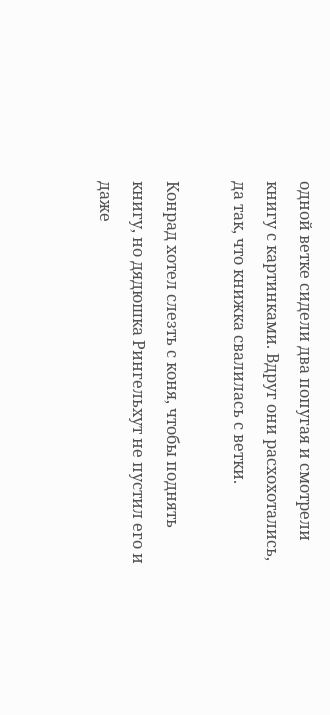одной ветке сидели два попугая и смотрели книгу с картинками. Вдруг они расхохотались, да так, что книжка свалилась с ветки.

Конрад хотел слезть с коня, чтобы поднять книгу, но дядюшка Рингельхут не пустил его и даже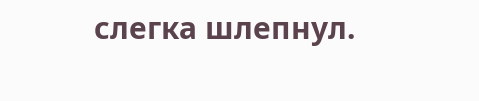слегка шлепнул.